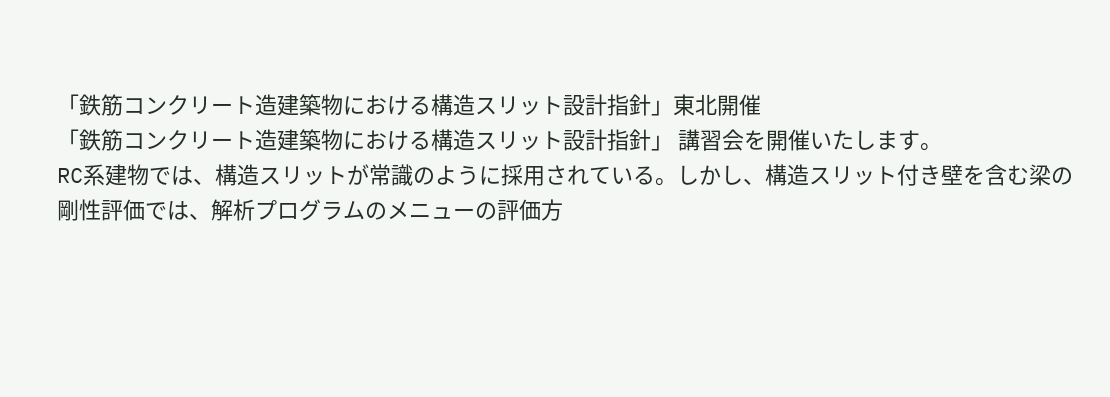「鉄筋コンクリート造建築物における構造スリット設計指針」東北開催
「鉄筋コンクリート造建築物における構造スリット設計指針」 講習会を開催いたします。
RC系建物では、構造スリットが常識のように採用されている。しかし、構造スリット付き壁を含む梁の剛性評価では、解析プログラムのメニューの評価方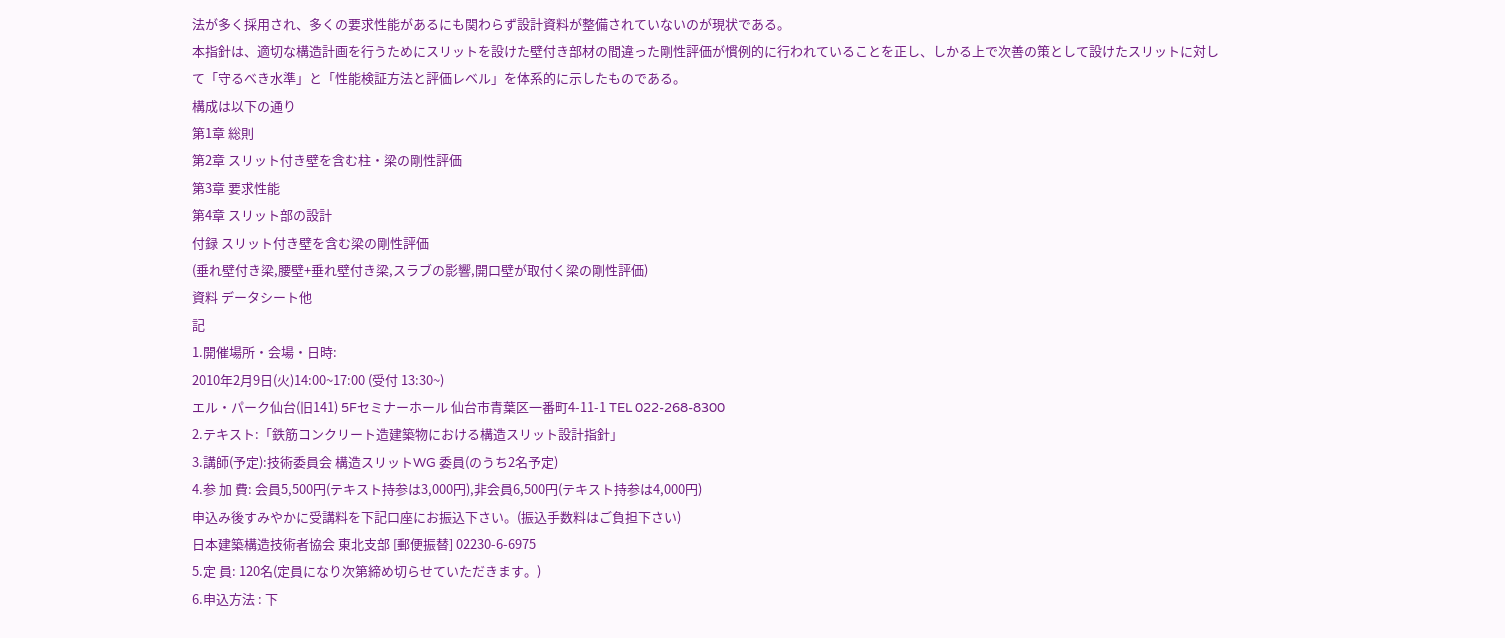法が多く採用され、多くの要求性能があるにも関わらず設計資料が整備されていないのが現状である。
本指針は、適切な構造計画を行うためにスリットを設けた壁付き部材の間違った剛性評価が慣例的に行われていることを正し、しかる上で次善の策として設けたスリットに対して「守るべき水準」と「性能検証方法と評価レベル」を体系的に示したものである。
構成は以下の通り
第1章 総則
第2章 スリット付き壁を含む柱・梁の剛性評価
第3章 要求性能
第4章 スリット部の設計
付録 スリット付き壁を含む梁の剛性評価
(垂れ壁付き梁,腰壁+垂れ壁付き梁,スラブの影響,開口壁が取付く梁の剛性評価)
資料 データシート他
記
1.開催場所・会場・日時:
2010年2月9日(火)14:00~17:00 (受付 13:30~)
エル・パーク仙台(旧141) 5Fセミナーホール 仙台市青葉区一番町4-11-1 TEL 022-268-8300
2.テキスト:「鉄筋コンクリート造建築物における構造スリット設計指針」
3.講師(予定):技術委員会 構造スリットWG 委員(のうち2名予定)
4.参 加 費: 会員5,500円(テキスト持参は3,000円),非会員6,500円(テキスト持参は4,000円)
申込み後すみやかに受講料を下記口座にお振込下さい。(振込手数料はご負担下さい)
日本建築構造技術者協会 東北支部 [郵便振替] 02230-6-6975
5.定 員: 120名(定員になり次第締め切らせていただきます。)
6.申込方法 : 下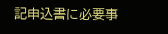記申込書に必要事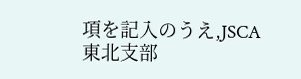項を記入のうえ,JSCA東北支部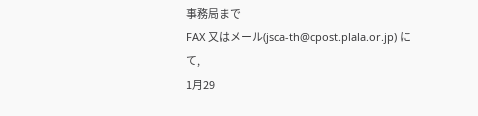事務局まで
FAX 又はメール(jsca-th@cpost.plala.or.jp) にて,
1月29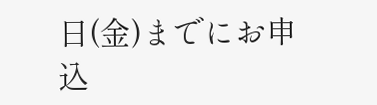日(金)までにお申込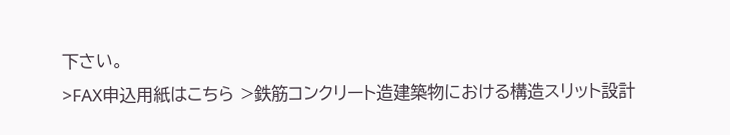下さい。
>FAX申込用紙はこちら >鉄筋コンクリート造建築物における構造スリット設計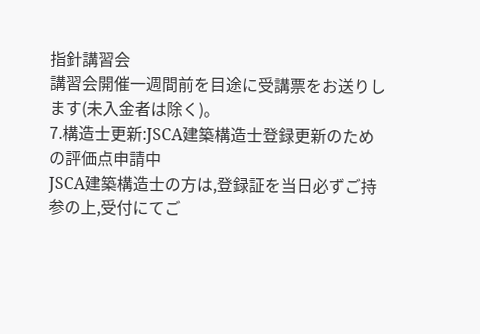指針講習会
講習会開催一週間前を目途に受講票をお送りします(未入金者は除く)。
7.構造士更新:JSCA建築構造士登録更新のための評価点申請中
JSCA建築構造士の方は,登録証を当日必ずご持参の上,受付にてご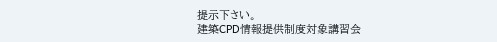提示下さい。
建築CPD情報提供制度対象講習会